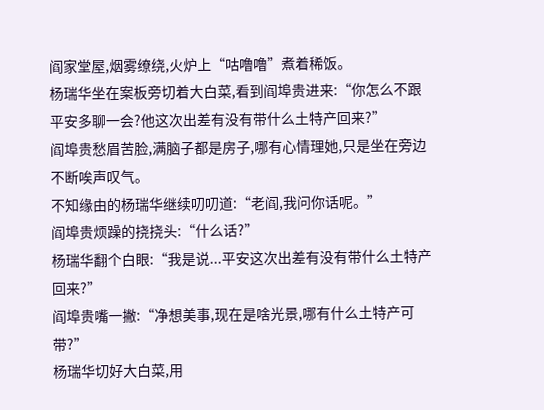阎家堂屋,烟雾缭绕,火炉上“咕噜噜”煮着稀饭。
杨瑞华坐在案板旁切着大白菜,看到阎埠贵进来:“你怎么不跟平安多聊一会?他这次出差有没有带什么土特产回来?”
阎埠贵愁眉苦脸,满脑子都是房子,哪有心情理她,只是坐在旁边不断唉声叹气。
不知缘由的杨瑞华继续叨叨道:“老阎,我问你话呢。”
阎埠贵烦躁的挠挠头:“什么话?”
杨瑞华翻个白眼:“我是说...平安这次出差有没有带什么土特产回来?”
阎埠贵嘴一撇:“净想美事,现在是啥光景,哪有什么土特产可带?”
杨瑞华切好大白菜,用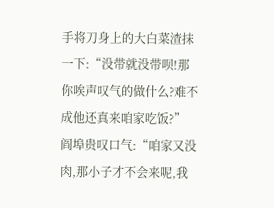手将刀身上的大白菜渣抹一下:“没带就没带呗!那你唉声叹气的做什么?难不成他还真来咱家吃饭?”
阎埠贵叹口气:“咱家又没肉,那小子才不会来呢,我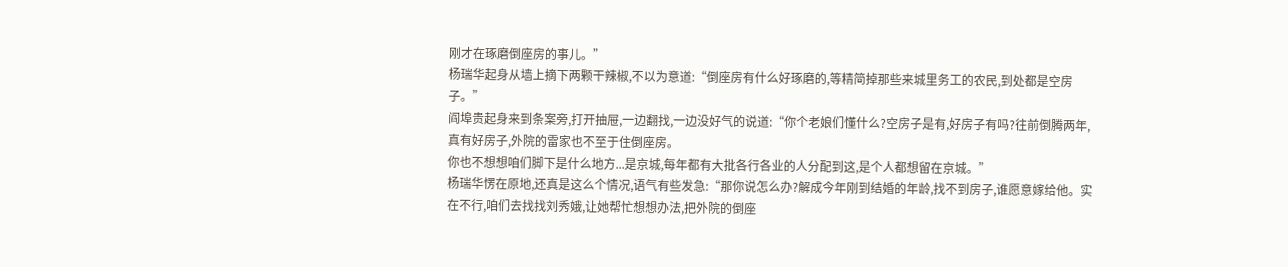刚才在琢磨倒座房的事儿。”
杨瑞华起身从墙上摘下两颗干辣椒,不以为意道:“倒座房有什么好琢磨的,等精简掉那些来城里务工的农民,到处都是空房子。”
阎埠贵起身来到条案旁,打开抽屉,一边翻找,一边没好气的说道:“你个老娘们懂什么?空房子是有,好房子有吗?往前倒腾两年,真有好房子,外院的雷家也不至于住倒座房。
你也不想想咱们脚下是什么地方...是京城,每年都有大批各行各业的人分配到这,是个人都想留在京城。”
杨瑞华愣在原地,还真是这么个情况,语气有些发急:“那你说怎么办?解成今年刚到结婚的年龄,找不到房子,谁愿意嫁给他。实在不行,咱们去找找刘秀娥,让她帮忙想想办法,把外院的倒座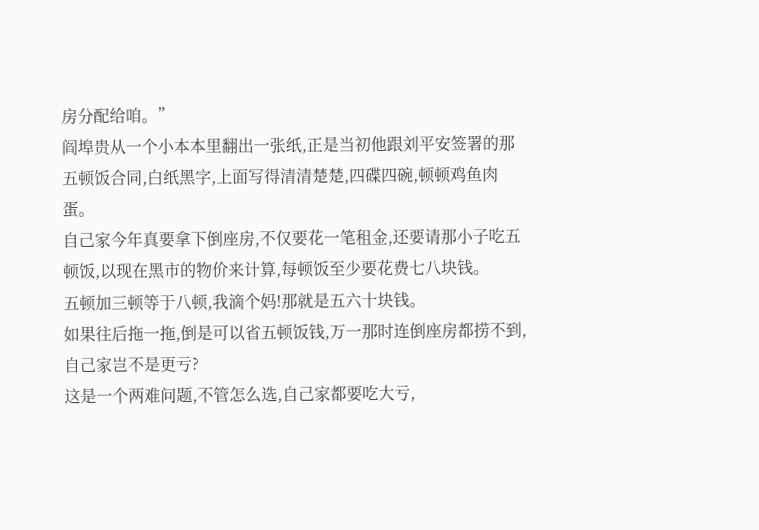房分配给咱。”
阎埠贵从一个小本本里翻出一张纸,正是当初他跟刘平安签署的那五顿饭合同,白纸黑字,上面写得清清楚楚,四碟四碗,顿顿鸡鱼肉蛋。
自己家今年真要拿下倒座房,不仅要花一笔租金,还要请那小子吃五顿饭,以现在黑市的物价来计算,每顿饭至少要花费七八块钱。
五顿加三顿等于八顿,我滴个妈!那就是五六十块钱。
如果往后拖一拖,倒是可以省五顿饭钱,万一那时连倒座房都捞不到,自己家岂不是更亏?
这是一个两难问题,不管怎么选,自己家都要吃大亏,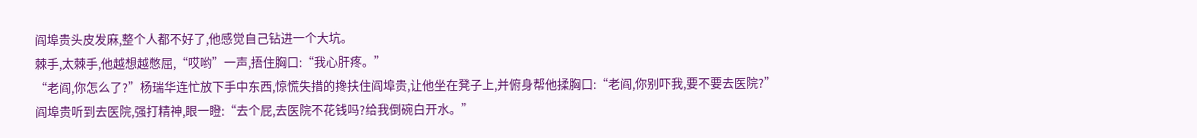阎埠贵头皮发麻,整个人都不好了,他感觉自己钻进一个大坑。
棘手,太棘手,他越想越憋屈,“哎哟”一声,捂住胸口:“我心肝疼。”
“老阎,你怎么了?”杨瑞华连忙放下手中东西,惊慌失措的搀扶住阎埠贵,让他坐在凳子上,并俯身帮他揉胸口:“老阎,你别吓我,要不要去医院?”
阎埠贵听到去医院,强打精神,眼一瞪:“去个屁,去医院不花钱吗?给我倒碗白开水。”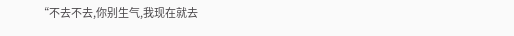“不去不去,你别生气,我现在就去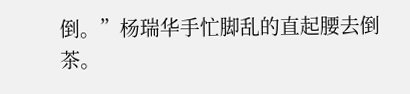倒。”杨瑞华手忙脚乱的直起腰去倒茶。